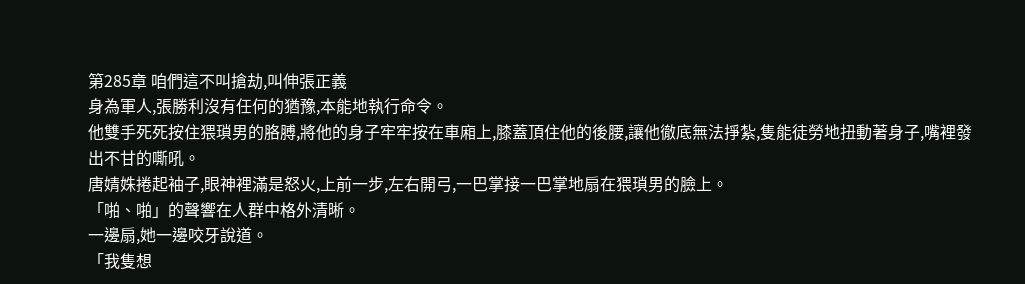第285章 咱們這不叫搶劫,叫伸張正義
身為軍人,張勝利沒有任何的猶豫,本能地執行命令。
他雙手死死按住猥瑣男的胳膊,將他的身子牢牢按在車廂上,膝蓋頂住他的後腰,讓他徹底無法掙紮,隻能徒勞地扭動著身子,嘴裡發出不甘的嘶吼。
唐婧姝捲起袖子,眼神裡滿是怒火,上前一步,左右開弓,一巴掌接一巴掌地扇在猥瑣男的臉上。
「啪、啪」的聲響在人群中格外清晰。
一邊扇,她一邊咬牙說道。
「我隻想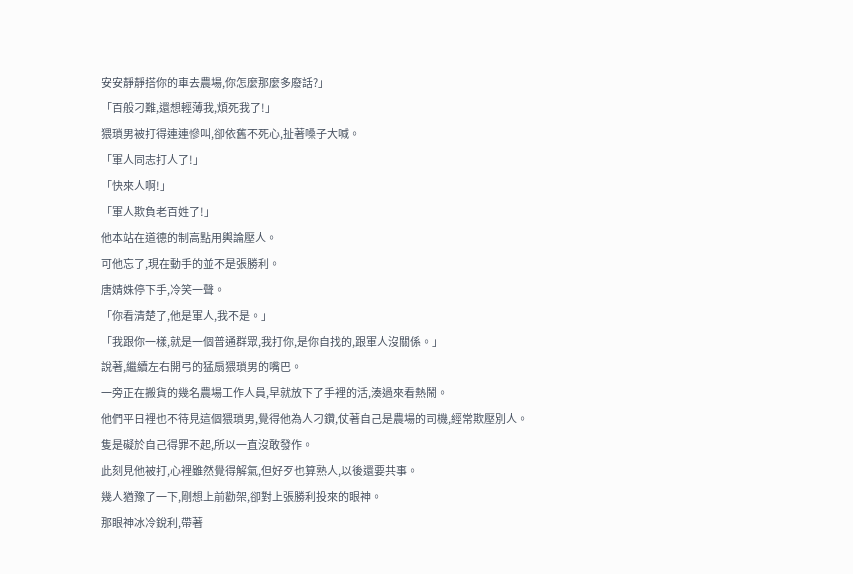安安靜靜搭你的車去農場,你怎麼那麼多廢話?」
「百般刁難,還想輕薄我,煩死我了!」
猥瑣男被打得連連慘叫,卻依舊不死心,扯著嗓子大喊。
「軍人同志打人了!」
「快來人啊!」
「軍人欺負老百姓了!」
他本站在道德的制高點用輿論壓人。
可他忘了,現在動手的並不是張勝利。
唐婧姝停下手,冷笑一聲。
「你看清楚了,他是軍人,我不是。」
「我跟你一樣,就是一個普通群眾,我打你,是你自找的,跟軍人沒關係。」
說著,繼續左右開弓的猛扇猥瑣男的嘴巴。
一旁正在搬貨的幾名農場工作人員,早就放下了手裡的活,湊過來看熱鬧。
他們平日裡也不待見這個猥瑣男,覺得他為人刁鑽,仗著自己是農場的司機,經常欺壓別人。
隻是礙於自己得罪不起,所以一直沒敢發作。
此刻見他被打,心裡雖然覺得解氣,但好歹也算熟人,以後還要共事。
幾人猶豫了一下,剛想上前勸架,卻對上張勝利投來的眼神。
那眼神冰冷銳利,帶著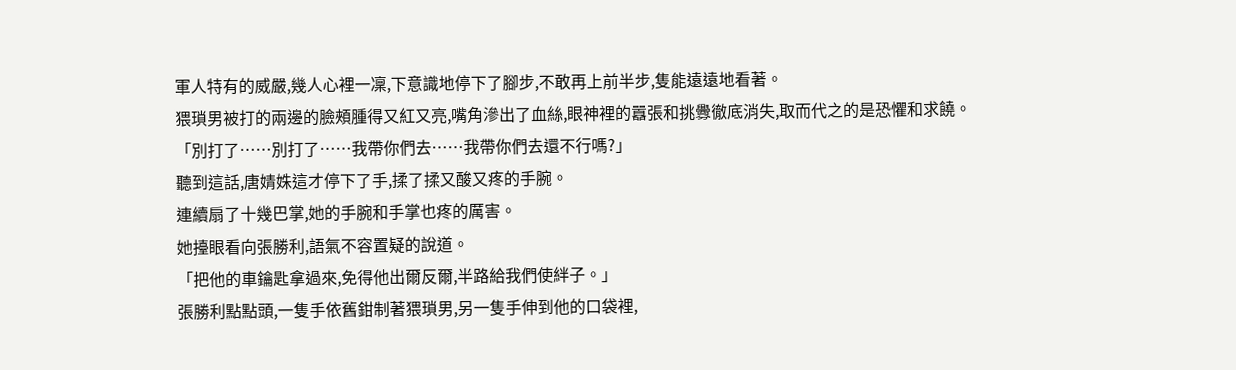軍人特有的威嚴,幾人心裡一凜,下意識地停下了腳步,不敢再上前半步,隻能遠遠地看著。
猥瑣男被打的兩邊的臉頰腫得又紅又亮,嘴角滲出了血絲,眼神裡的囂張和挑釁徹底消失,取而代之的是恐懼和求饒。
「別打了……別打了……我帶你們去……我帶你們去還不行嗎?」
聽到這話,唐婧姝這才停下了手,揉了揉又酸又疼的手腕。
連續扇了十幾巴掌,她的手腕和手掌也疼的厲害。
她擡眼看向張勝利,語氣不容置疑的說道。
「把他的車鑰匙拿過來,免得他出爾反爾,半路給我們使絆子。」
張勝利點點頭,一隻手依舊鉗制著猥瑣男,另一隻手伸到他的口袋裡,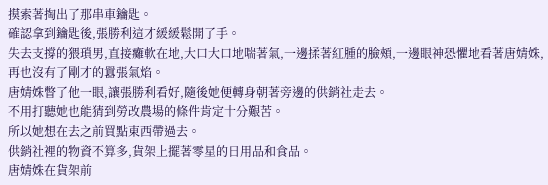摸索著掏出了那串車鑰匙。
確認拿到鑰匙後,張勝利這才緩緩鬆開了手。
失去支撐的猥瑣男,直接癱軟在地,大口大口地喘著氣,一邊揉著紅腫的臉頰,一邊眼神恐懼地看著唐婧姝,再也沒有了剛才的囂張氣焰。
唐婧姝瞥了他一眼,讓張勝利看好,隨後她便轉身朝著旁邊的供銷社走去。
不用打聽她也能猜到勞改農場的條件肯定十分艱苦。
所以她想在去之前買點東西帶過去。
供銷社裡的物資不算多,貨架上擺著零星的日用品和食品。
唐婧姝在貨架前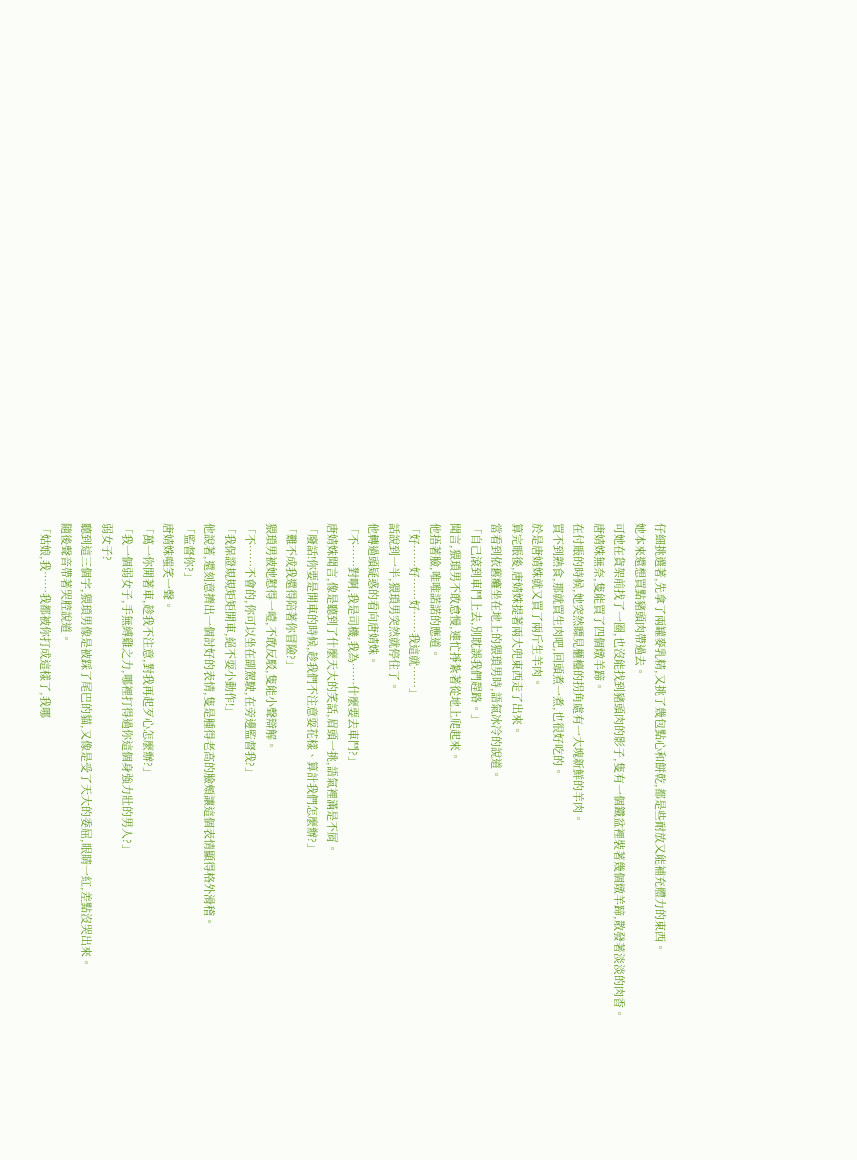仔細挑選著,先拿了兩罐麥乳精,又挑了幾包點心和餅乾,都是些耐放又能補充體力的東西。
她本來還想買點豬頭肉帶過去。
可她在貨架前找了一圈,也沒能找到豬頭肉的影子,隻有一個鐵盆裡裝著幾個燉羊蹄,散發著淡淡的肉香。
唐婧姝無奈,隻能買了四個燉羊蹄。
在付賬的時候,她突然瞟見櫃檯的拐角處有一大塊新鮮的羊肉。
買不到熟食,那就買生肉吧,回頭煮一煮,也很好吃的。
於是唐婧姝就又買了兩斤生羊肉。
算完賬後,唐婧姝提著兩大兜東西走了出來。
當看到依舊癱坐在地上的猥瑣男時,語氣冰冷的說道。
「自己滾到車鬥上去,別耽誤我們趕路。」
聞言,猥瑣男不敢怠慢,連忙掙紮著從地上爬起來。
他捂著臉,唯唯諾諾的應道。
「好……好……好……我這就……」
話說到一半,猥瑣男突然就停住了。
他轉過頭疑惑的看向唐婧姝。
「不……對啊,我是司機,我為……什麼要去車鬥?」
唐婧姝聞言,像是聽到了什麼天大的笑話,眉頭一挑,語氣裡滿是不屑。
「廢話!你要是開車的時候,趁我們不注意耍花樣、算計我們怎麼辦?」
「難不成我還得陪著你冒險?」
猥瑣男被她懟得一噎,不敢反駁,隻能小聲辯解。
「不……不會的,你可以坐在副駕駛,在旁邊監督我?」
「我保證規規矩矩開車,絕不耍小動作!」
他說著,還刻意擠出一個討好的表情,隻是腫得老高的臉頰讓這個表情顯得格外滑稽。
「監督你?」
唐婧姝嗤笑一聲。
「萬一你開著車,趁我不注意,對我再起歹心怎麼辦?」
「我一個弱女子,手無縛雞之力,哪裡打得過你這個身強力壯的男人?」
弱女子?
聽到這三個字,猥瑣男像是被踩了尾巴的貓,又像是受了天大的委屈,眼睛一紅,差點沒哭出來。
隨後聲音帶著哭腔說道。
「姑娘,我……我都被你打成這樣了,我哪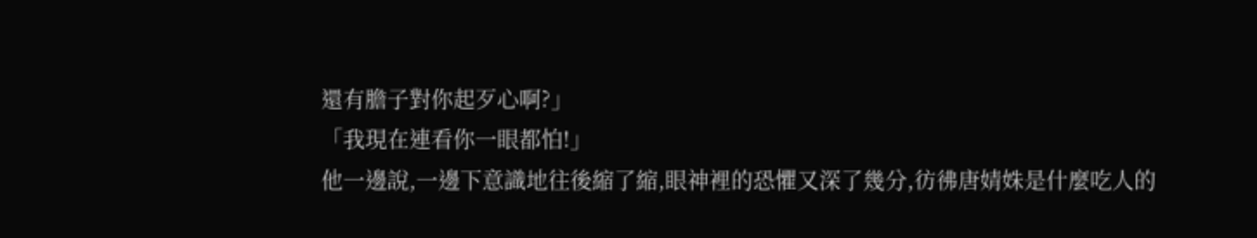還有膽子對你起歹心啊?」
「我現在連看你一眼都怕!」
他一邊說,一邊下意識地往後縮了縮,眼神裡的恐懼又深了幾分,彷彿唐婧姝是什麼吃人的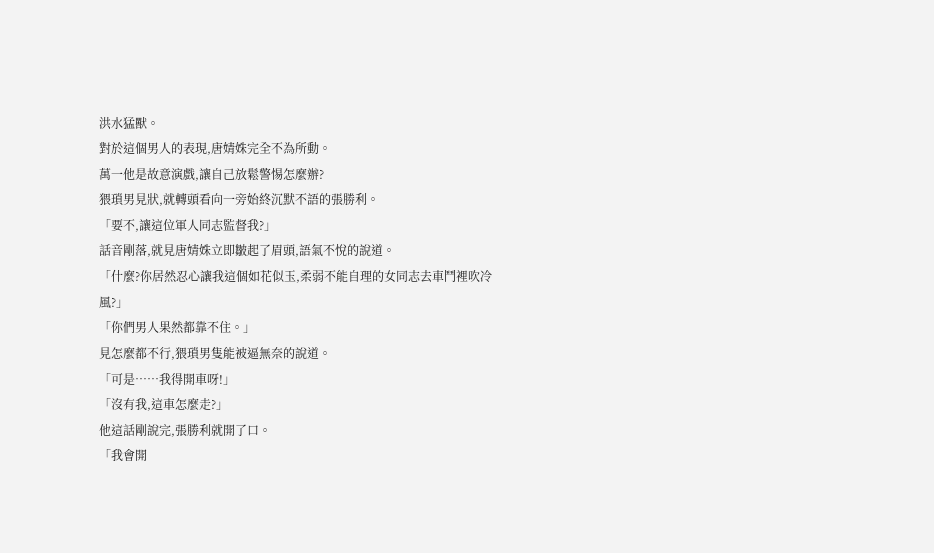洪水猛獸。
對於這個男人的表現,唐婧姝完全不為所動。
萬一他是故意演戲,讓自己放鬆警惕怎麼辦?
猥瑣男見狀,就轉頭看向一旁始終沉默不語的張勝利。
「要不,讓這位軍人同志監督我?」
話音剛落,就見唐婧姝立即皺起了眉頭,語氣不悅的說道。
「什麼?你居然忍心讓我這個如花似玉,柔弱不能自理的女同志去車鬥裡吹冷風?」
「你們男人果然都靠不住。」
見怎麼都不行,猥瑣男隻能被逼無奈的說道。
「可是……我得開車呀!」
「沒有我,這車怎麼走?」
他這話剛說完,張勝利就開了口。
「我會開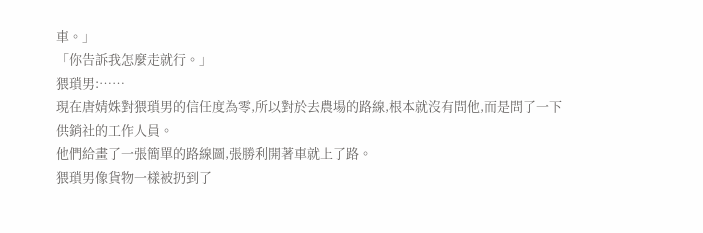車。」
「你告訴我怎麼走就行。」
猥瑣男:……
現在唐婧姝對猥瑣男的信任度為零,所以對於去農場的路線,根本就沒有問他,而是問了一下供銷社的工作人員。
他們給畫了一張簡單的路線圖,張勝利開著車就上了路。
猥瑣男像貨物一樣被扔到了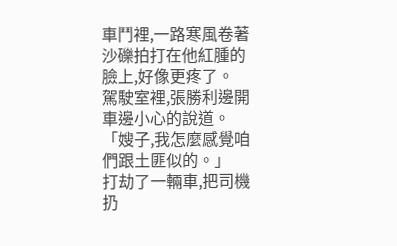車鬥裡,一路寒風卷著沙礫拍打在他紅腫的臉上,好像更疼了。
駕駛室裡,張勝利邊開車邊小心的說道。
「嫂子,我怎麼感覺咱們跟土匪似的。」
打劫了一輛車,把司機扔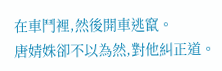在車鬥裡,然後開車逃竄。
唐婧姝卻不以為然,對他糾正道。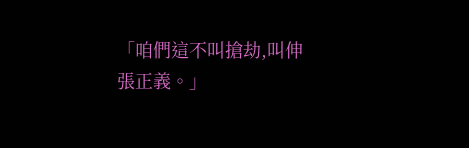「咱們這不叫搶劫,叫伸張正義。」